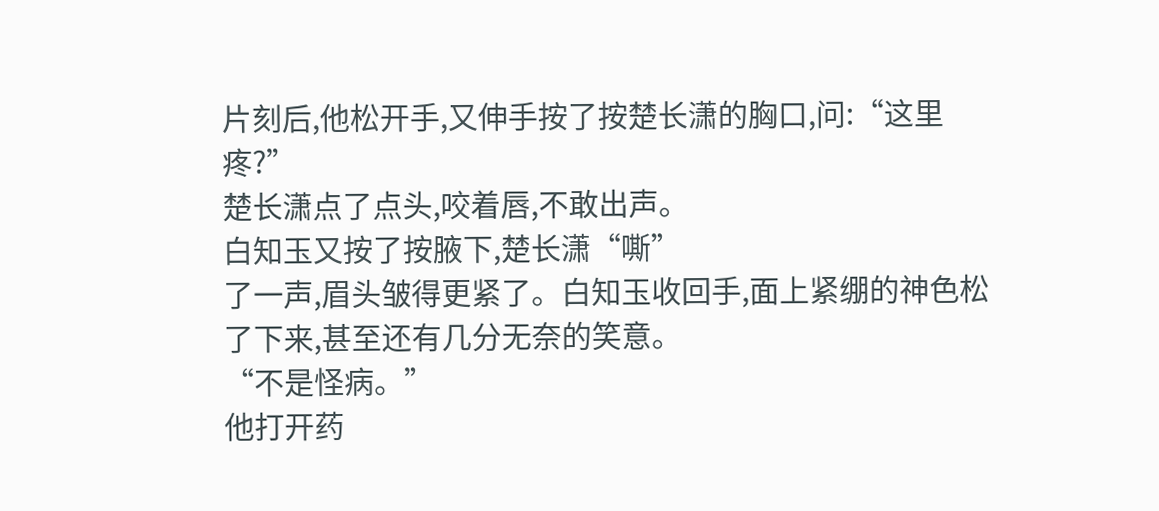片刻后,他松开手,又伸手按了按楚长潇的胸口,问:“这里疼?”
楚长潇点了点头,咬着唇,不敢出声。
白知玉又按了按腋下,楚长潇“嘶”
了一声,眉头皱得更紧了。白知玉收回手,面上紧绷的神色松了下来,甚至还有几分无奈的笑意。
“不是怪病。”
他打开药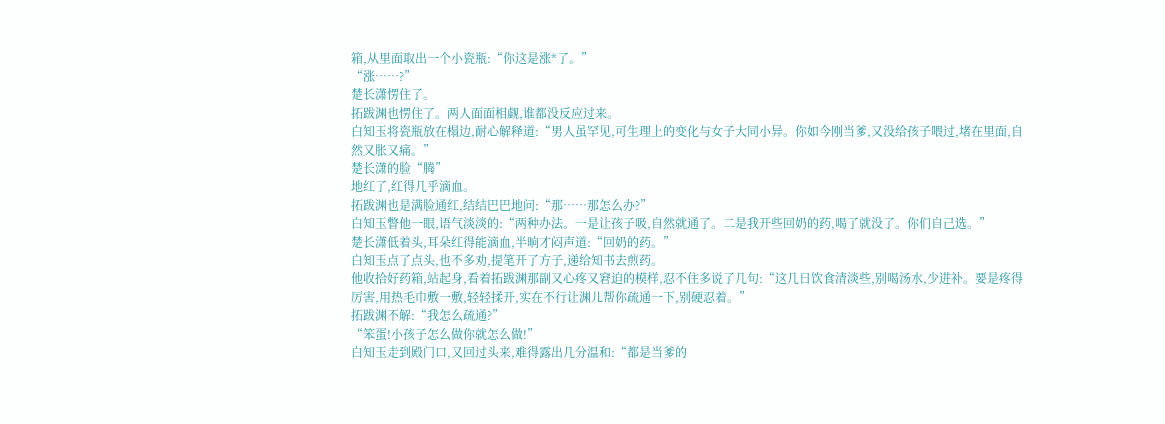箱,从里面取出一个小瓷瓶:“你这是涨*了。”
“涨……?”
楚长潇愣住了。
拓跋渊也愣住了。两人面面相觑,谁都没反应过来。
白知玉将瓷瓶放在榻边,耐心解释道:“男人虽罕见,可生理上的变化与女子大同小异。你如今刚当爹,又没给孩子喂过,堵在里面,自然又胀又痛。”
楚长潇的脸“腾”
地红了,红得几乎滴血。
拓跋渊也是满脸通红,结结巴巴地问:“那……那怎么办?”
白知玉瞥他一眼,语气淡淡的:“两种办法。一是让孩子吸,自然就通了。二是我开些回奶的药,喝了就没了。你们自己选。”
楚长潇低着头,耳朵红得能滴血,半晌才闷声道:“回奶的药。”
白知玉点了点头,也不多劝,提笔开了方子,递给知书去煎药。
他收拾好药箱,站起身,看着拓跋渊那副又心疼又窘迫的模样,忍不住多说了几句:“这几日饮食清淡些,别喝汤水,少进补。要是疼得厉害,用热毛巾敷一敷,轻轻揉开,实在不行让渊儿帮你疏通一下,别硬忍着。”
拓跋渊不解:“我怎么疏通?”
“笨蛋!小孩子怎么做你就怎么做!”
白知玉走到殿门口,又回过头来,难得露出几分温和:“都是当爹的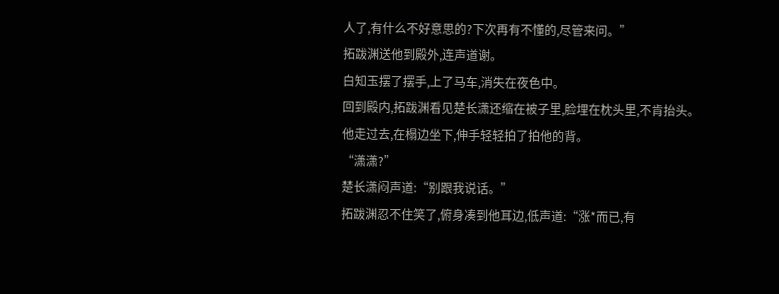人了,有什么不好意思的?下次再有不懂的,尽管来问。”
拓跋渊送他到殿外,连声道谢。
白知玉摆了摆手,上了马车,消失在夜色中。
回到殿内,拓跋渊看见楚长潇还缩在被子里,脸埋在枕头里,不肯抬头。他走过去,在榻边坐下,伸手轻轻拍了拍他的背。
“潇潇?”
楚长潇闷声道:“别跟我说话。”
拓跋渊忍不住笑了,俯身凑到他耳边,低声道:“涨*而已,有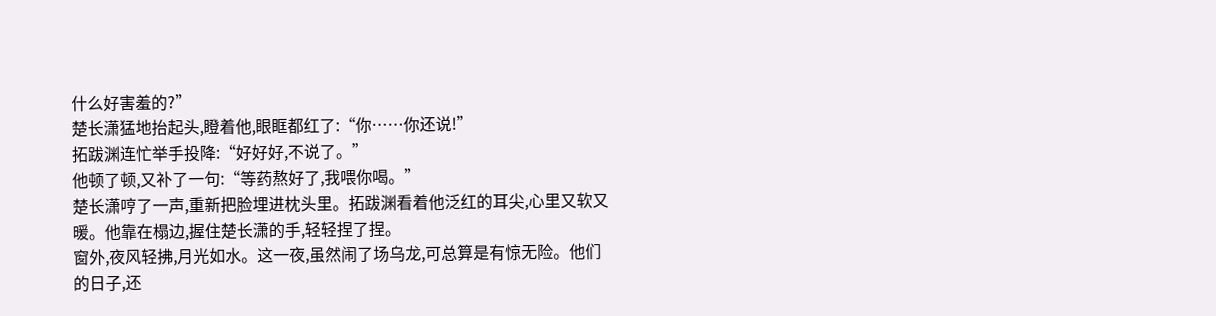什么好害羞的?”
楚长潇猛地抬起头,瞪着他,眼眶都红了:“你……你还说!”
拓跋渊连忙举手投降:“好好好,不说了。”
他顿了顿,又补了一句:“等药熬好了,我喂你喝。”
楚长潇哼了一声,重新把脸埋进枕头里。拓跋渊看着他泛红的耳尖,心里又软又暖。他靠在榻边,握住楚长潇的手,轻轻捏了捏。
窗外,夜风轻拂,月光如水。这一夜,虽然闹了场乌龙,可总算是有惊无险。他们的日子,还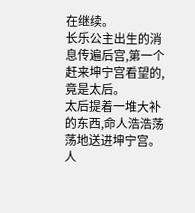在继续。
长乐公主出生的消息传遍后宫,第一个赶来坤宁宫看望的,竟是太后。
太后提着一堆大补的东西,命人浩浩荡荡地送进坤宁宫。
人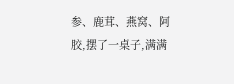参、鹿茸、燕窝、阿胶,摆了一桌子,满满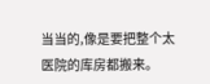当当的,像是要把整个太医院的库房都搬来。